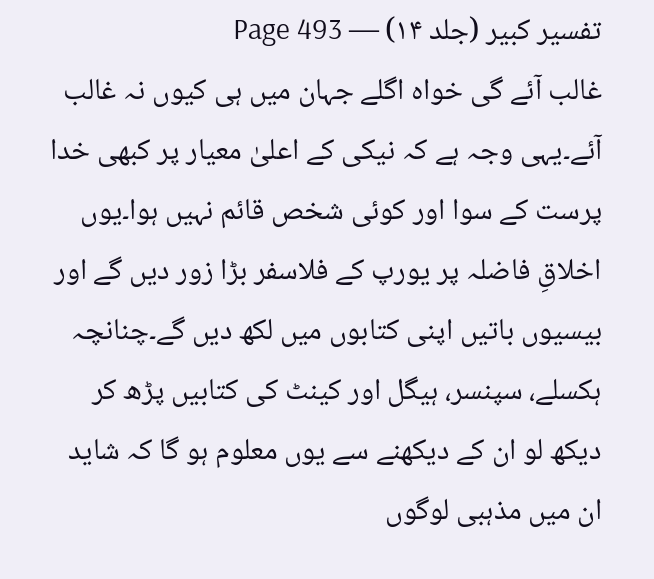تفسیر کبیر (جلد ۱۴) — Page 493
غالب آئے گی خواہ اگلے جہان میں ہی کیوں نہ غالب آئے۔یہی وجہ ہے کہ نیکی کے اعلیٰ معیار پر کبھی خدا پرست کے سوا اور کوئی شخص قائم نہیں ہوا۔یوں اخلاقِ فاضلہ پر یورپ کے فلاسفر بڑا زور دیں گے اور بیسیوں باتیں اپنی کتابوں میں لکھ دیں گے۔چنانچہ ہکسلے، سپنسر، ہیگل اور کینٹ کی کتابیں پڑھ کر دیکھ لو ان کے دیکھنے سے یوں معلوم ہو گا کہ شاید ان میں مذہبی لوگوں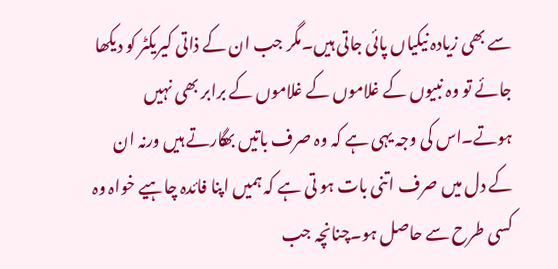سے بھی زیادہ نیکیاں پائی جاتی ہیں۔مگر جب ان کے ذاتی کیریکٹر کو دیکھا جائے تو وہ نبیوں کے غلاموں کے غلاموں کے برابر بھی نہیں ہوتے۔اس کی وجہ یہی ہے کہ وہ صرف باتیں بھگارتے ہیں ورنہ ان کے دل میں صرف اتنی بات ہو تی ہے کہ ہمیں اپنا فائدہ چاہیے خواہ وہ کسی طرح سے حاصل ہو۔چنانچہ جب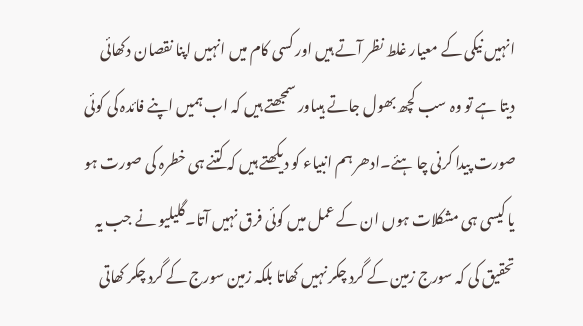انہیں نیکی کے معیار غلط نظر آتے ہیں اور کسی کام میں انہیں اپنا نقصان دکھائی دیتا ہے تو وہ سب کچھ بھول جاتے ہیںاور سمجھتے ہیں کہ اب ہمیں اپنے فائدہ کی کوئی صورت پیدا کرنی چا ہئے۔ادھر ہم انبیاء کو دیکھتے ہیں کہ کتنے ہی خطرہ کی صورت ہو یا کیسی ہی مشکلات ہوں ان کے عمل میں کوئی فرق نہیں آتا۔گلیلیو نے جب یہ تحقیق کی کہ سورج زمین کے گرد چکر نہیں کھاتا بلکہ زمین سورج کے گرد چکر کھاتی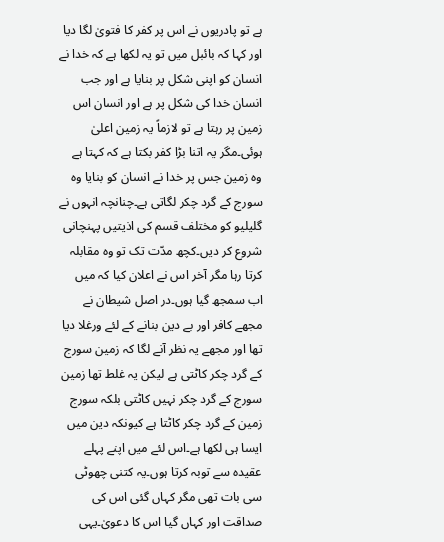ہے تو پادریوں نے اس پر کفر کا فتویٰ لگا دیا اور کہا کہ بائبل میں تو یہ لکھا ہے کہ خدا نے انسان کو اپنی شکل پر بنایا ہے اور جب انسان خدا کی شکل پر ہے اور انسان اس زمین پر رہتا ہے تو لازماً یہ زمین اعلیٰ ہوئی۔مگر یہ اتنا بڑا کفر بکتا ہے کہ کہتا ہے وہ زمین جس پر خدا نے انسان کو بنایا وہ سورج کے گرد چکر لگاتی ہے۔چنانچہ انہوں نے گلیلیو کو مختلف قسم کی اذیتیں پہنچانی شروع کر دیں۔کچھ مدّت تک تو وہ مقابلہ کرتا رہا مگر آخر اس نے اعلان کیا کہ میں اب سمجھ گیا ہوں۔در اصل شیطان نے مجھے کافر اور بے دین بنانے کے لئے ورغلا دیا تھا اور مجھے یہ نظر آنے لگا کہ زمین سورج کے گرد چکر کاٹتی ہے لیکن یہ غلط تھا زمین سورج کے گرد چکر نہیں کاٹتی بلکہ سورج زمین کے گرد چکر کاٹتا ہے کیونکہ دین میں ایسا ہی لکھا ہے۔اس لئے میں اپنے پہلے عقیدہ سے توبہ کرتا ہوں۔یہ کتنی چھوٹی سی بات تھی مگر کہاں گئی اس کی صداقت اور کہاں گیا اس کا دعویٰ۔یہی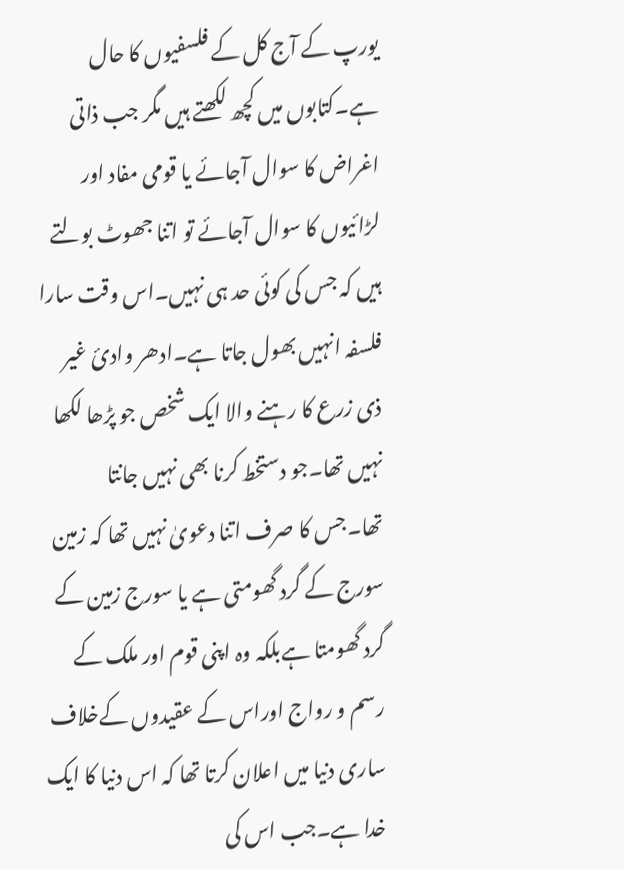یورپ کے آج کل کے فلسفیوں کا حال ہے۔کتابوں میں کچھ لکھتے ہیں مگر جب ذاتی اغراض کا سوال آجائے یا قومی مفاد اور لڑائیوں کا سوال آجائے تو اتنا جھوٹ بولتے ہیں کہ جس کی کوئی حد ہی نہیں۔اس وقت سارا فلسفہ انہیں بھول جاتا ہے۔ادھر وادیٔ غیر ذی زرع کا رہنے والا ایک شخص جو پڑھا لکھا نہیں تھا۔جو دستخط کرنا بھی نہیں جانتا تھا۔جس کا صرف اتنا دعویٰ نہیں تھا کہ زمین سورج کے گرد گھومتی ہے یا سورج زمین کے گرد گھومتا ہےبلکہ وہ اپنی قوم اور ملک کے رسم و رواج اوراس کے عقیدوں کےخلاف ساری دنیا میں اعلان کرتا تھا کہ اس دنیا کا ایک خدا ہے۔جب اس کی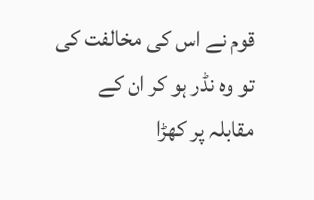قوم نے اس کی مخالفت کی تو وہ نڈر ہو کر ان کے مقابلہ پر کھڑا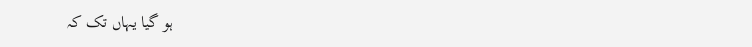ہو گیا یہاں تک کہ